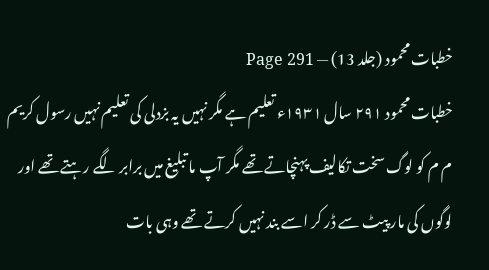خطبات محمود (جلد 13) — Page 291
خطبات محمود ۲۹۱ سال ۱۹۳۱ء تعلیم ہے مگر نہیں یہ بزدلی کی تعلیم نہیں رسول کریم م م کو لوگ سخت تکالیف پہنچاتے تھے مگر آپ ما تبلیغ میں برابر لگے رہتے تھے اور لوگوں کی مار پیٹ سے ڈر کر اسے بند نہیں کرتے تھے وہی بات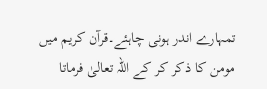تمہارے اندر ہونی چاہئے۔قرآن کریم میں مومن کا ذکر کر کے اللہ تعالیٰ فرماتا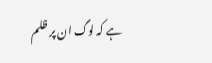ہے کہ لوگ ان پر ظلم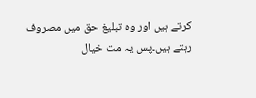کرتے ہیں اور وہ تبلیغ حق میں مصروف رہتے ہیں۔پس یہ مت خیال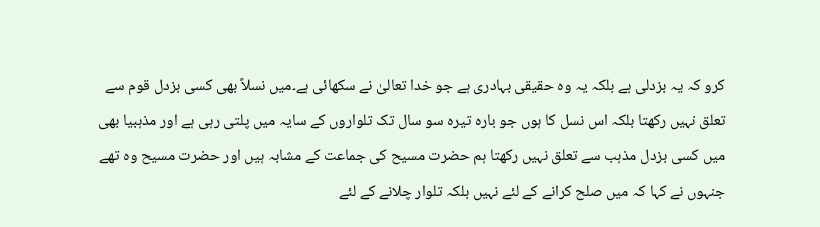کرو کہ یہ بزدلی ہے بلکہ یہ وہ حقیقی بہادری ہے جو خدا تعالیٰ نے سکھائی ہے۔میں نسلاً بھی کسی بزدل قوم سے تعلق نہیں رکھتا بلکہ اس نسل کا ہوں جو بارہ تیرہ سو سال تک تلواروں کے سایہ میں پلتی رہی ہے اور مذہبیا بھی میں کسی بزدل مذہب سے تعلق نہیں رکھتا ہم حضرت مسیح کی جماعت کے مشابہ ہیں اور حضرت مسیح وہ تھے جنہوں نے کہا کہ میں صلح کرانے کے لئے نہیں بلکہ تلوار چلانے کے لئے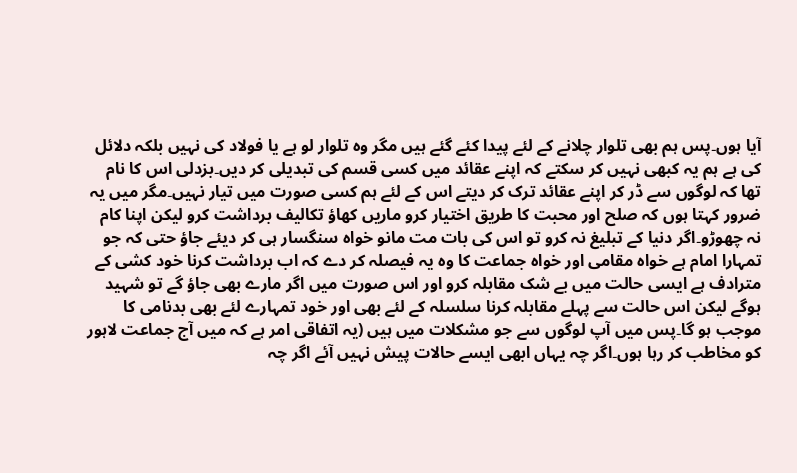آیا ہوں۔پس ہم بھی تلوار چلانے کے لئے پیدا کئے گئے ہیں مگر وہ تلوار لو ہے یا فولاد کی نہیں بلکہ دلائل کی ہے ہم یہ کبھی نہیں کر سکتے کہ اپنے عقائد میں کسی قسم کی تبدیلی کر دیں۔بزدلی اس کا نام تھا کہ لوگوں سے ڈر کر اپنے عقائد ترک کر دیتے اس کے لئے ہم کسی صورت میں تیار نہیں۔مگر میں یہ ضرور کہتا ہوں کہ صلح اور محبت کا طریق اختیار کرو ماریں کھاؤ تکالیف برداشت کرو لیکن اپنا کام نہ چھوڑو۔اگر دنیا کے تبلیغ نہ کرو تو اس کی بات مت مانو خواہ سنگسار ہی کر دیئے جاؤ حتی کہ جو تمہارا امام ہے خواہ مقامی اور خواہ جماعت کا وہ یہ فیصلہ کر دے کہ اب برداشت کرنا خود کشی کے مترادف ہے ایسی حالت میں بے شک مقابلہ کرو اور اس صورت میں اگر مارے بھی جاؤ گے تو شہید ہوگے لیکن اس حالت سے پہلے مقابلہ کرنا سلسلہ کے لئے بھی اور خود تمہارے لئے بھی بدنامی کا موجب ہو گا۔پس میں آپ لوگوں سے جو مشکلات میں ہیں (یہ اتفاقی امر ہے کہ میں آج جماعت لاہور کو مخاطب کر رہا ہوں۔اگر چہ یہاں ابھی ایسے حالات پیش نہیں آئے اگر چہ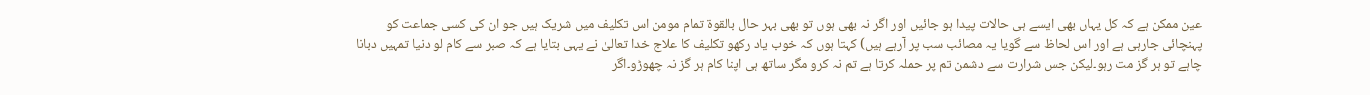عین ممکن ہے کہ کل یہاں بھی ایسے ہی حالات پیدا ہو جائیں اور اگر نہ بھی ہوں تو بھی بہر حال بالقوة تمام مومن اس تکلیف میں شریک ہیں جو ان کی کسی جماعت کو پہنچائی جارہی ہے اور اس لحاظ سے گویا یہ مصائب سب پر آرہے ہیں) کہتا ہوں کہ خوب یاد رکھو تکلیف کا علاج خدا تعالیٰ نے یہی بتایا ہے کہ صبر سے کام لو دنیا تمہیں دبانا چاہے تو ہر گز مت رہو۔لیکن جس شرارت سے دشمن تم پر حملہ کرتا ہے تم نہ کرو مگر ساتھ ہی اپنا کام ہر گز نہ چھوڑو۔اگر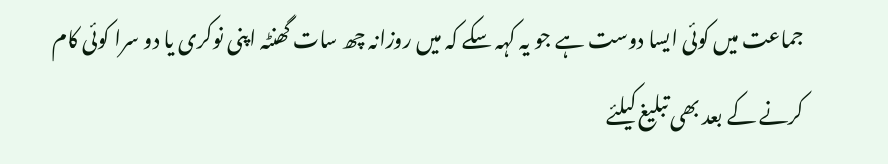جماعت میں کوئی ایسا دوست ہے جو یہ کہہ سکے کہ میں روزانہ چھ سات گھنٹہ اپنی نوکری یا دو سرا کوئی کام کرنے کے بعد بھی تبلیغ کیلئے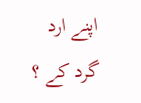اپنے ارد گرد کے ؟